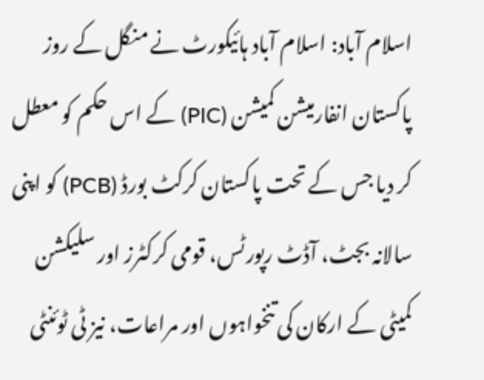اسلام آباد: اسلام آباد ہائیکورٹ نے منگل کے روز پاکستان انفارمیشن کمیشن (PIC) کے اس حکم کو معطل کر دیا جس کے تحت پاکستان کرکٹ بورڈ (PCB) کو اپنی سالانہ بجٹ، آڈٹ رپورٹس، قومی کرکٹرز اور سلیکشن کمیٹی کے ارکان کی تنخواہوں اور مراعات، نیز ٹی ٹوئنٹی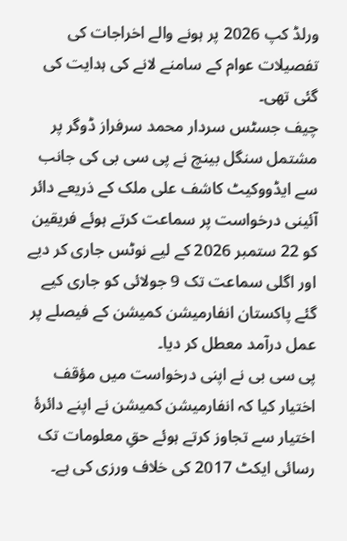ورلڈ کپ 2026 پر ہونے والے اخراجات کی تفصیلات عوام کے سامنے لانے کی ہدایت کی گئی تھی۔
چیف جسٹس سردار محمد سرفراز ڈوگر پر مشتمل سنگل بینچ نے پی سی بی کی جانب سے ایڈووکیٹ کاشف علی ملک کے ذریعے دائر آئینی درخواست پر سماعت کرتے ہوئے فریقین کو 22 ستمبر 2026 کے لیے نوٹس جاری کر دیے اور اگلی سماعت تک 9 جولائی کو جاری کیے گئے پاکستان انفارمیشن کمیشن کے فیصلے پر عمل درآمد معطل کر دیا۔
پی سی بی نے اپنی درخواست میں مؤقف اختیار کیا کہ انفارمیشن کمیشن نے اپنے دائرۂ اختیار سے تجاوز کرتے ہوئے حقِ معلومات تک رسائی ایکٹ 2017 کی خلاف ورزی کی ہے۔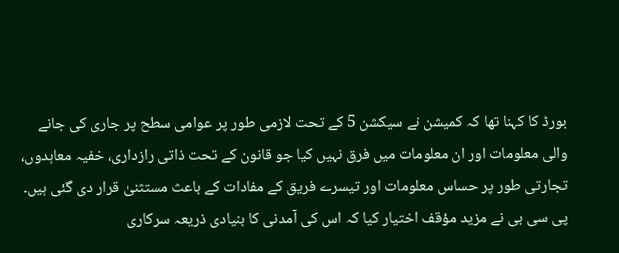بورڈ کا کہنا تھا کہ کمیشن نے سیکشن 5 کے تحت لازمی طور پر عوامی سطح پر جاری کی جانے والی معلومات اور ان معلومات میں فرق نہیں کیا جو قانون کے تحت ذاتی رازداری، خفیہ معاہدوں، تجارتی طور پر حساس معلومات اور تیسرے فریق کے مفادات کے باعث مستثنیٰ قرار دی گئی ہیں۔
پی سی بی نے مزید مؤقف اختیار کیا کہ اس کی آمدنی کا بنیادی ذریعہ سرکاری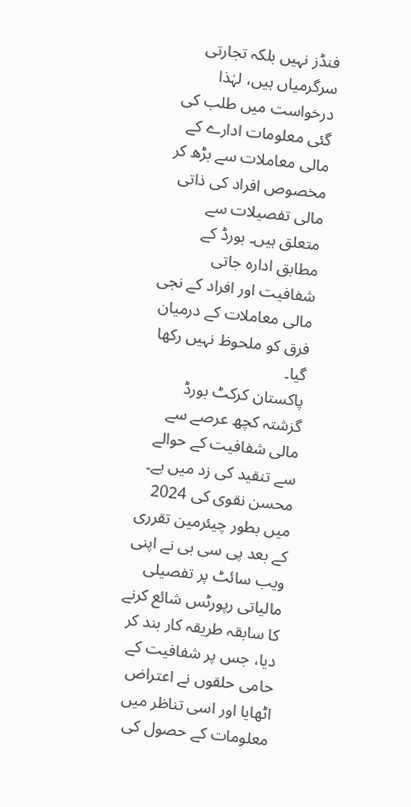فنڈز نہیں بلکہ تجارتی سرگرمیاں ہیں، لہٰذا درخواست میں طلب کی گئی معلومات ادارے کے مالی معاملات سے بڑھ کر مخصوص افراد کی ذاتی مالی تفصیلات سے متعلق ہیں۔ بورڈ کے مطابق ادارہ جاتی شفافیت اور افراد کے نجی مالی معاملات کے درمیان فرق کو ملحوظ نہیں رکھا گیا۔
پاکستان کرکٹ بورڈ گزشتہ کچھ عرصے سے مالی شفافیت کے حوالے سے تنقید کی زد میں ہے۔ محسن نقوی کی 2024 میں بطور چیئرمین تقرری کے بعد پی سی بی نے اپنی ویب سائٹ پر تفصیلی مالیاتی رپورٹس شائع کرنے کا سابقہ طریقہ کار بند کر دیا، جس پر شفافیت کے حامی حلقوں نے اعتراض اٹھایا اور اسی تناظر میں معلومات کے حصول کی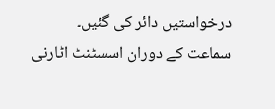درخواستیں دائر کی گئیں۔
سماعت کے دوران اسسٹنٹ اٹارنی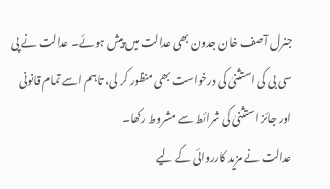جنرل آصف خان جدون بھی عدالت میں پیش ہوئے۔ عدالت نے پی سی بی کی استثنیٰ کی درخواست بھی منظور کر لی، تاہم اسے تمام قانونی اور جائز استثنیٰ کی شرائط سے مشروط رکھا۔
عدالت نے مزید کارروائی کے لیے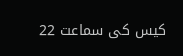کیس کی سماعت 22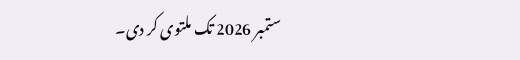ستمبر 2026 تک ملتوی کر دی۔